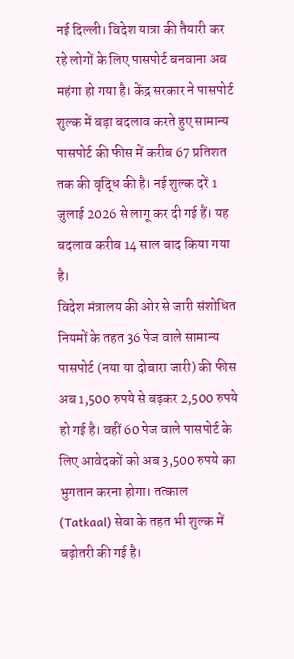नई दिल्ली। विदेश यात्रा की तैयारी कर रहे लोगों के लिए पासपोर्ट बनवाना अब महंगा हो गया है। केंद्र सरकार ने पासपोर्ट शुल्क में बड़ा बदलाव करते हुए सामान्य पासपोर्ट की फीस में करीब 67 प्रतिशत तक की वृद्धि की है। नई शुल्क दरें 1 जुलाई 2026 से लागू कर दी गई हैं। यह बदलाव करीब 14 साल बाद किया गया है।
विदेश मंत्रालय की ओर से जारी संशोधित नियमों के तहत 36 पेज वाले सामान्य पासपोर्ट (नया या दोबारा जारी) की फीस अब 1,500 रुपये से बढ़कर 2,500 रुपये हो गई है। वहीं 60 पेज वाले पासपोर्ट के लिए आवेदकों को अब 3,500 रुपये का भुगतान करना होगा। तत्काल (Tatkaal) सेवा के तहत भी शुल्क में बढ़ोतरी की गई है।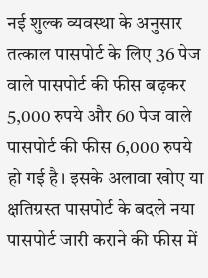नई शुल्क व्यवस्था के अनुसार तत्काल पासपोर्ट के लिए 36 पेज वाले पासपोर्ट की फीस बढ़कर 5,000 रुपये और 60 पेज वाले पासपोर्ट की फीस 6,000 रुपये हो गई है। इसके अलावा खोए या क्षतिग्रस्त पासपोर्ट के बदले नया पासपोर्ट जारी कराने की फीस में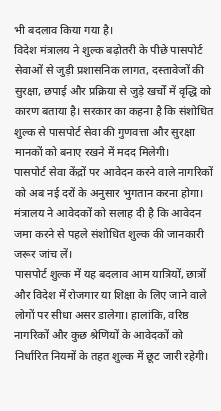भी बदलाव किया गया है।
विदेश मंत्रालय ने शुल्क बढ़ोतरी के पीछे पासपोर्ट सेवाओं से जुड़ी प्रशासनिक लागत, दस्तावेजों की सुरक्षा, छपाई और प्रक्रिया से जुड़े खर्चों में वृद्धि को कारण बताया है। सरकार का कहना है कि संशोधित शुल्क से पासपोर्ट सेवा की गुणवत्ता और सुरक्षा मानकों को बनाए रखने में मदद मिलेगी।
पासपोर्ट सेवा केंद्रों पर आवेदन करने वाले नागरिकों को अब नई दरों के अनुसार भुगतान करना होगा। मंत्रालय ने आवेदकों को सलाह दी है कि आवेदन जमा करने से पहले संशोधित शुल्क की जानकारी जरूर जांच लें।
पासपोर्ट शुल्क में यह बदलाव आम यात्रियों, छात्रों और विदेश में रोजगार या शिक्षा के लिए जाने वाले लोगों पर सीधा असर डालेगा। हालांकि, वरिष्ठ नागरिकों और कुछ श्रेणियों के आवेदकों को निर्धारित नियमों के तहत शुल्क में छूट जारी रहेगी।